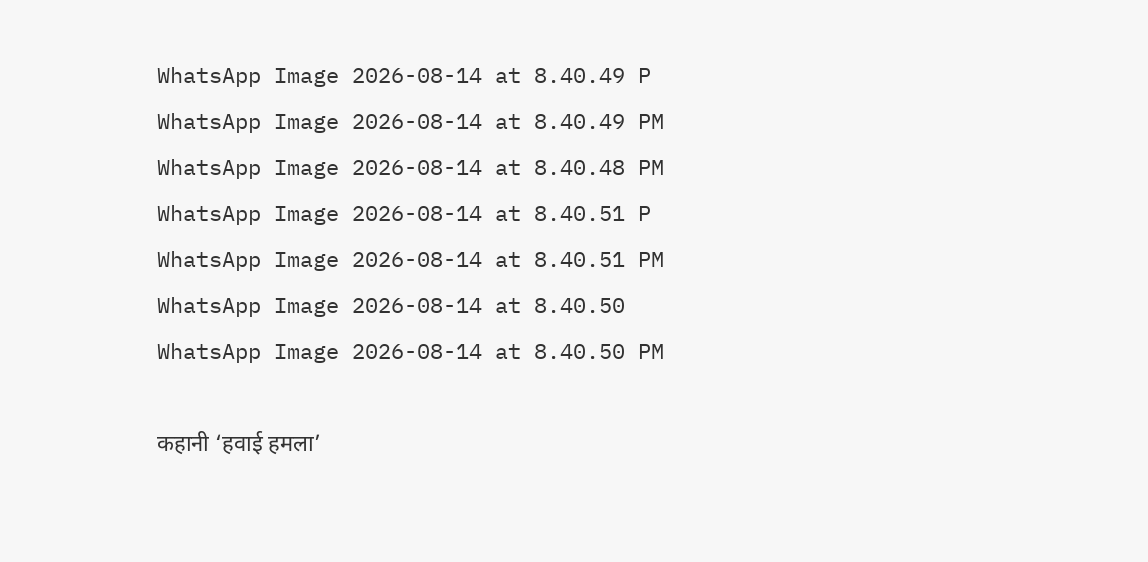WhatsApp Image 2026-08-14 at 8.40.49 P
WhatsApp Image 2026-08-14 at 8.40.49 PM
WhatsApp Image 2026-08-14 at 8.40.48 PM
WhatsApp Image 2026-08-14 at 8.40.51 P
WhatsApp Image 2026-08-14 at 8.40.51 PM
WhatsApp Image 2026-08-14 at 8.40.50
WhatsApp Image 2026-08-14 at 8.40.50 PM

कहानी ‘हवाई हमला’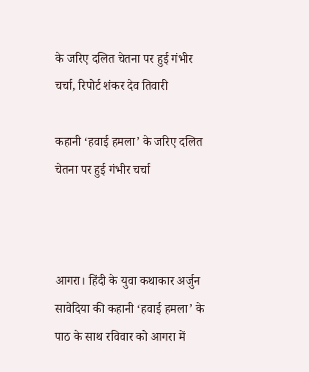के जरिए दलित चेतना पर हुई गंभीर चर्चा, रिपोर्ट शंकर देव तिवारी

कहानी ‘हवाई हमला’ के जरिए दलित चेतना पर हुई गंभीर चर्चा



आगरा। हिंदी के युवा कथाकार अर्जुन सावेदिया की कहानी ‘हवाई हमला’ के पाठ के साथ रविवार को आगरा में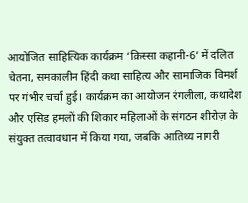आयोजित साहित्यिक कार्यक्रम ‘क़िस्सा कहानी-6’ में दलित चेतना, समकालीन हिंदी कथा साहित्य और सामाजिक विमर्श पर गंभीर चर्चा हुई। कार्यक्रम का आयोजन रंगलीला, कथादेश और एसिड हमलों की शिकार महिलाओं के संगठन शीरोज़ के संयुक्त तत्वावधान में किया गया, जबकि आतिथ्य नागरी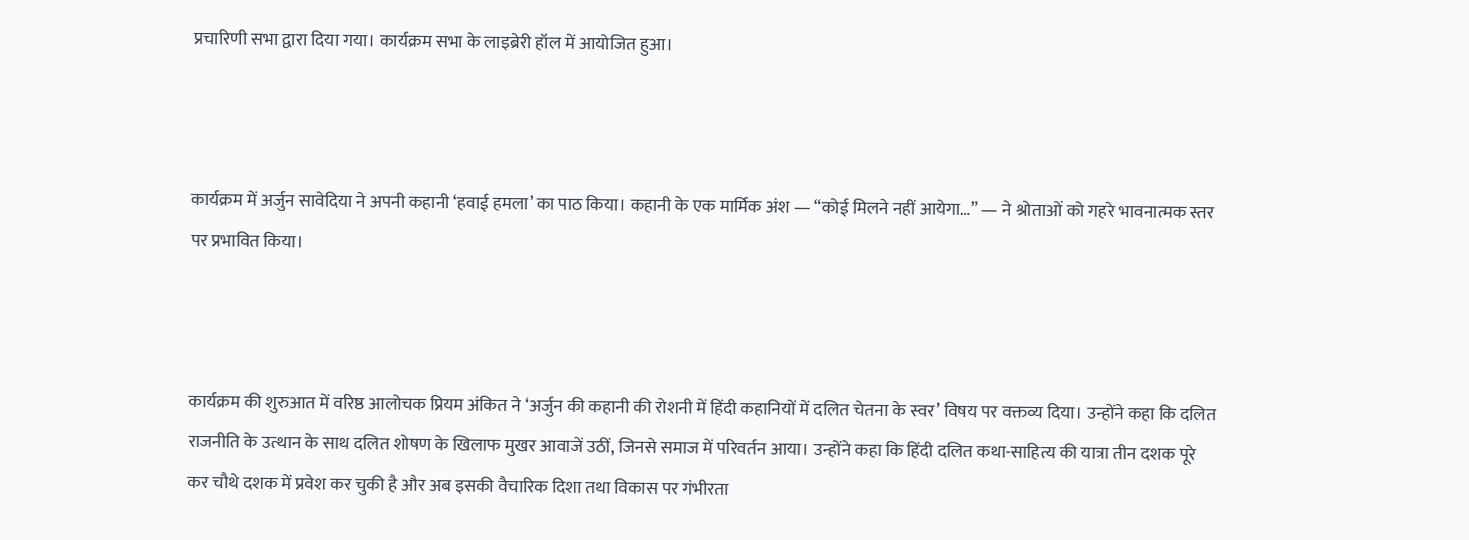प्रचारिणी सभा द्वारा दिया गया। कार्यक्रम सभा के लाइब्रेरी हॉल में आयोजित हुआ।



कार्यक्रम में अर्जुन सावेदिया ने अपनी कहानी ‘हवाई हमला’ का पाठ किया। कहानी के एक मार्मिक अंश — “कोई मिलने नहीं आयेगा…” — ने श्रोताओं को गहरे भावनात्मक स्तर पर प्रभावित किया।



कार्यक्रम की शुरुआत में वरिष्ठ आलोचक प्रियम अंकित ने ‘अर्जुन की कहानी की रोशनी में हिंदी कहानियों में दलित चेतना के स्वर’ विषय पर वक्तव्य दिया। उन्होंने कहा कि दलित राजनीति के उत्थान के साथ दलित शोषण के खिलाफ मुखर आवाजें उठीं, जिनसे समाज में परिवर्तन आया। उन्होंने कहा कि हिंदी दलित कथा-साहित्य की यात्रा तीन दशक पूरे कर चौथे दशक में प्रवेश कर चुकी है और अब इसकी वैचारिक दिशा तथा विकास पर गंभीरता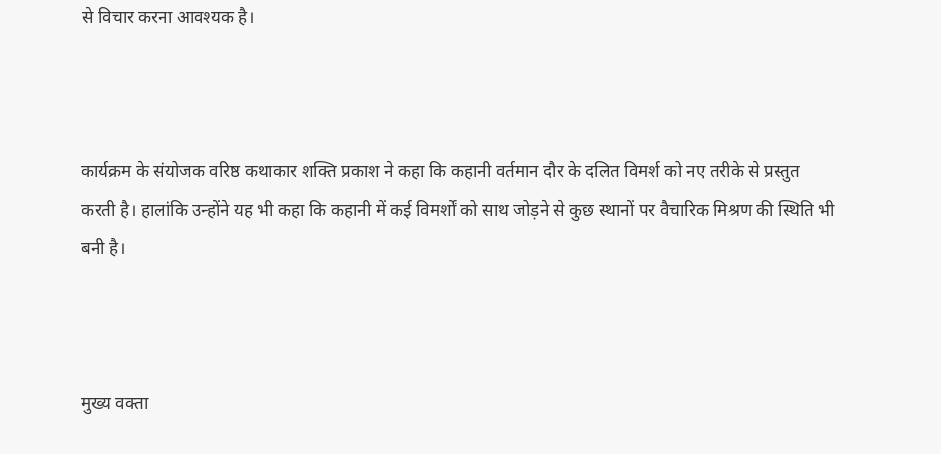से विचार करना आवश्यक है।



कार्यक्रम के संयोजक वरिष्ठ कथाकार शक्ति प्रकाश ने कहा कि कहानी वर्तमान दौर के दलित विमर्श को नए तरीके से प्रस्तुत करती है। हालांकि उन्होंने यह भी कहा कि कहानी में कई विमर्शों को साथ जोड़ने से कुछ स्थानों पर वैचारिक मिश्रण की स्थिति भी बनी है।



मुख्य वक्ता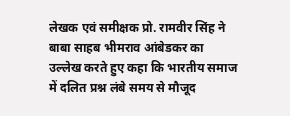लेखक एवं समीक्षक प्रो. रामवीर सिंह ने बाबा साहब भीमराव आंबेडकर का उल्लेख करते हुए कहा कि भारतीय समाज में दलित प्रश्न लंबे समय से मौजूद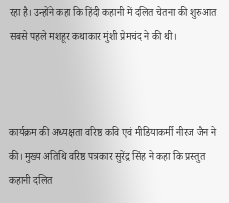रहा है। उन्होंने कहा कि हिंदी कहानी में दलित चेतना की शुरुआत सबसे पहले मशहूर कथाकार मुंशी प्रेमचंद ने की थी।



कार्यक्रम की अध्यक्षता वरिष्ठ कवि एवं मीडियाकर्मी नीरज जैन ने की। मुख्य अतिथि वरिष्ठ पत्रकार सुरेंद्र सिंह ने कहा कि प्रस्तुत कहानी दलित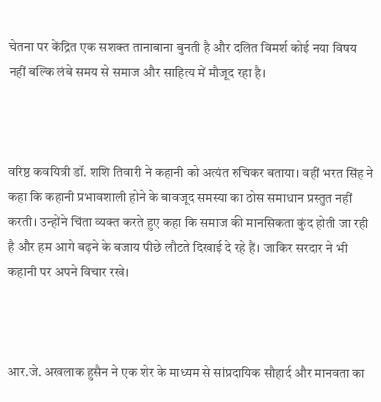चेतना पर केंद्रित एक सशक्त तानाबाना बुनती है और दलित विमर्श कोई नया विषय नहीं बल्कि लंबे समय से समाज और साहित्य में मौजूद रहा है।



वरिष्ठ कवयित्री डॉ. शशि तिवारी ने कहानी को अत्यंत रुचिकर बताया। वहीं भरत सिंह ने कहा कि कहानी प्रभावशाली होने के बावजूद समस्या का ठोस समाधान प्रस्तुत नहीं करती। उन्होंने चिंता व्यक्त करते हुए कहा कि समाज की मानसिकता कुंद होती जा रही है और हम आगे बढ़ने के बजाय पीछे लौटते दिखाई दे रहे हैं। जाकिर सरदार ने भी कहानी पर अपने विचार रखे।



आर.जे. अखलाक हुसैन ने एक शेर के माध्यम से सांप्रदायिक सौहार्द और मानवता का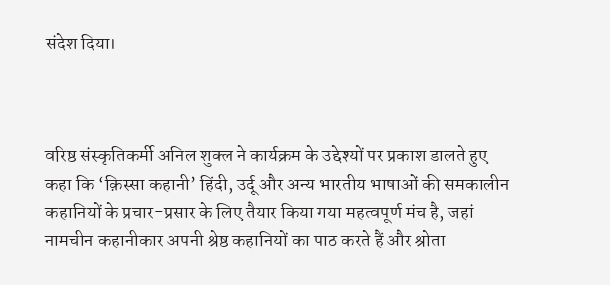संदेश दिया।



वरिष्ठ संस्कृतिकर्मी अनिल शुक्ल ने कार्यक्रम के उद्देश्यों पर प्रकाश डालते हुए कहा कि ‘क़िस्सा कहानी’ हिंदी, उर्दू और अन्य भारतीय भाषाओं की समकालीन कहानियों के प्रचार-प्रसार के लिए तैयार किया गया महत्वपूर्ण मंच है, जहां नामचीन कहानीकार अपनी श्रेष्ठ कहानियों का पाठ करते हैं और श्रोता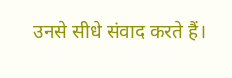उनसे सीधे संवाद करते हैं।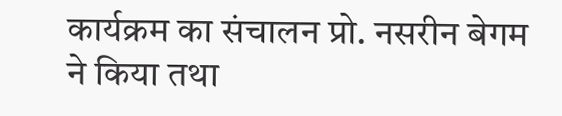कार्यक्रम का संचालन प्रो. नसरीन बेगम ने किया तथा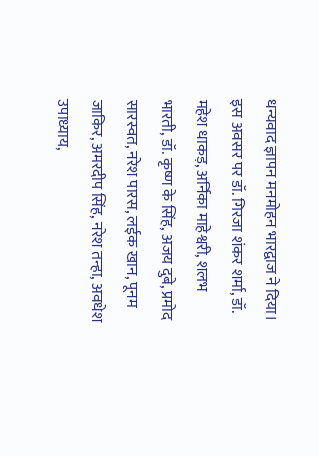धन्यवाद ज्ञापन मनमोहन भारद्वाज ने दिया। इस अवसर पर डॉ. गिरजा शंकर शर्मा, डॉ. महेश धाकड़, अर्निका माहेश्वरी, शलभ भारती, डॉ. कृष्ण के सिंह, अजय दुबे, प्रमोद सारस्वत, नरेश पारस, लईक खान, पूनम जाकिर, अमरदीप सिंह, नरेश तन्हा, अवधेश उपाध्याय,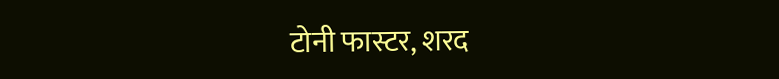टोनी फास्टर, शरद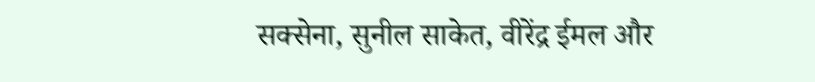सक्सेना, सुनील साकेत, वीरेंद्र ईमल और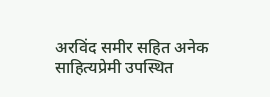अरविंद समीर सहित अनेक साहित्यप्रेमी उपस्थित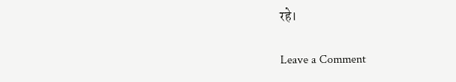रहे।

Leave a Comment